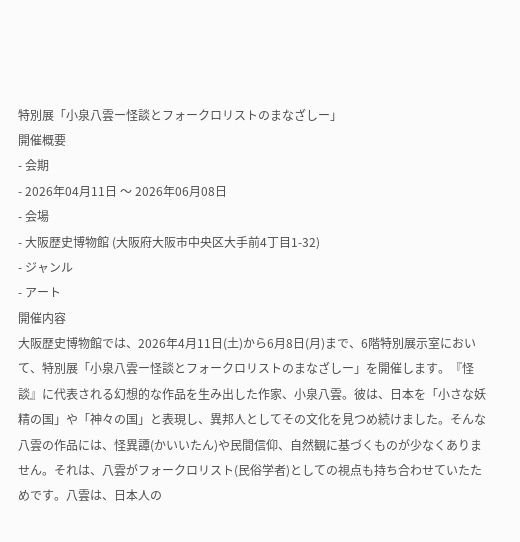特別展「小泉八雲ー怪談とフォークロリストのまなざしー」
開催概要
- 会期
- 2026年04月11日 〜 2026年06月08日
- 会場
- 大阪歴史博物館 (大阪府大阪市中央区大手前4丁目1-32)
- ジャンル
- アート
開催内容
大阪歴史博物館では、2026年4月11日(土)から6月8日(月)まで、6階特別展示室において、特別展「小泉八雲ー怪談とフォークロリストのまなざしー」を開催します。『怪談』に代表される幻想的な作品を生み出した作家、小泉八雲。彼は、日本を「小さな妖精の国」や「神々の国」と表現し、異邦人としてその文化を見つめ続けました。そんな八雲の作品には、怪異譚(かいいたん)や民間信仰、自然観に基づくものが少なくありません。それは、八雲がフォークロリスト(民俗学者)としての視点も持ち合わせていたためです。八雲は、日本人の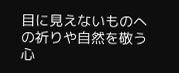目に見えないものへの祈りや自然を敬う心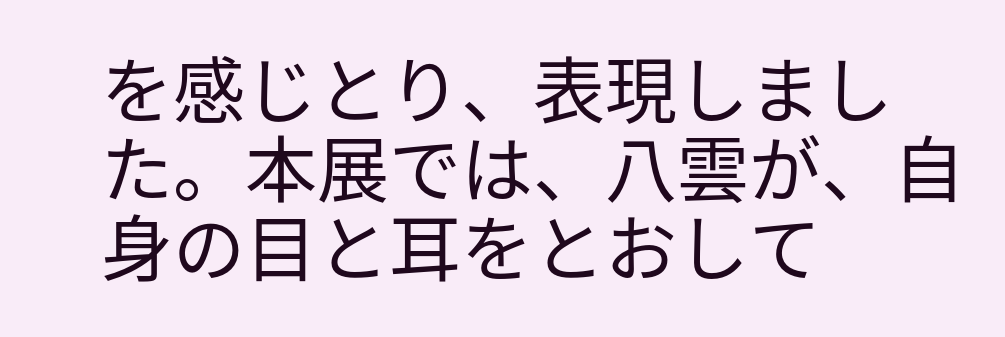を感じとり、表現しました。本展では、八雲が、自身の目と耳をとおして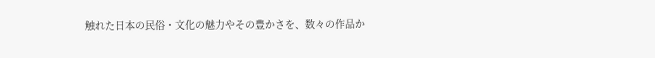触れた日本の民俗・文化の魅力やその豊かさを、数々の作品か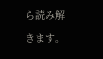ら読み解きます。